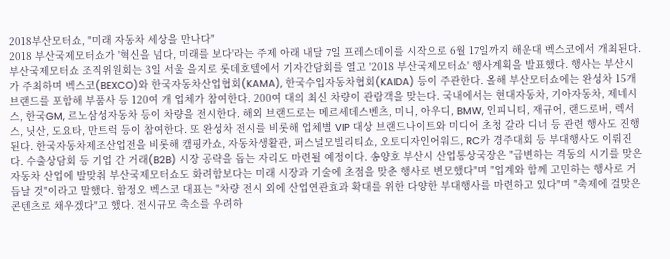2018부산모터쇼, "미래 자동차 세상을 만나다"
2018 부산국제모터쇼가 '혁신을 넘다, 미래를 보다'라는 주제 아래 내달 7일 프레스데이를 시작으로 6월 17일까지 해운대 벡스코에서 개최된다. 부산국제모터쇼 조직위원회는 3일 서울 을지로 롯데호텔에서 기자간담회를 열고 '2018 부산국제모터쇼' 행사계획을 발표했다. 행사는 부산시가 주최하며 벡스코(BEXCO)와 한국자동차산업협회(KAMA), 한국수입자동차협회(KAIDA) 등이 주관한다. 올해 부산모터쇼에는 완성차 15개 브랜드를 포함해 부품사 등 120여 개 업체가 참여한다. 200여 대의 최신 차량이 관람객을 맞는다. 국내에서는 현대자동차, 기아자동차, 제네시스, 한국GM, 르노삼성자동차 등이 차량을 전시한다. 해외 브랜드로는 메르세데스벤츠, 미니, 아우디, BMW, 인피니티, 재규어, 랜드로버, 렉서스, 닛산, 도요타, 만트럭 등이 참여한다. 또 완성차 전시를 비롯해 업체별 VIP 대상 브랜드나이트와 미디어 초청 갈라 디너 등 관련 행사도 진행된다. 한국자동차제조산업전을 비롯해 캠핑카쇼, 자동차생활관, 퍼스널모빌리티쇼, 오토디자인어워드, RC카 경주대회 등 부대행사도 이뤄진다. 수출상담회 등 기업 간 거래(B2B) 시장 공략을 돕는 자리도 마련될 예정이다. 송양호 부산시 산업통상국장은 "급변하는 격동의 시기를 맞은 자동차 산업에 발맞춰 부산국제모터쇼도 화려함보다는 미래 시장과 기술에 초점을 맞춘 행사로 변모했다"며 "업계와 함께 고민하는 행사로 거듭날 것"이라고 말했다. 함정오 벡스코 대표는 "차량 전시 외에 산업연관효과 확대를 위한 다양한 부대행사를 마련하고 있다"며 "축제에 걸맞은 콘텐츠로 채우겠다"고 했다. 전시규모 축소를 우려하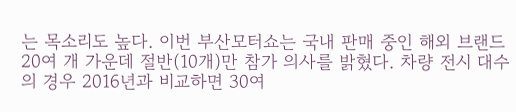는 목소리도 높다. 이번 부산모터쇼는 국내 판매 중인 해외 브랜드 20여 개 가운데 절반(10개)만 참가 의사를 밝혔다. 차량 전시 대수의 경우 2016년과 비교하면 30여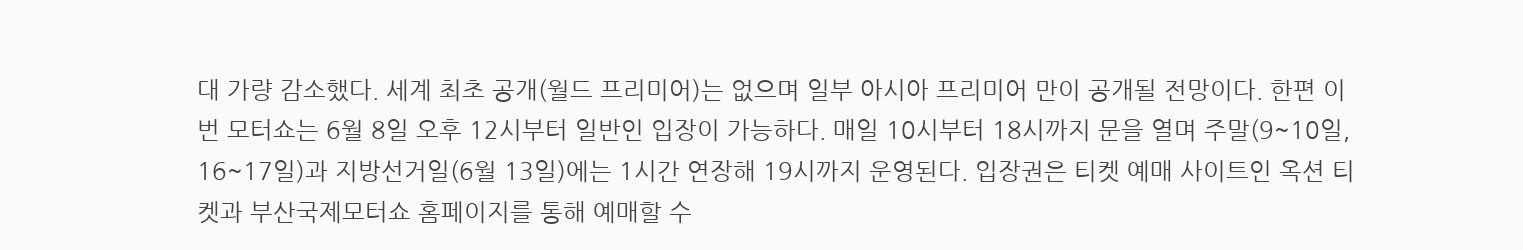대 가량 감소했다. 세계 최초 공개(월드 프리미어)는 없으며 일부 아시아 프리미어 만이 공개될 전망이다. 한편 이번 모터쇼는 6월 8일 오후 12시부터 일반인 입장이 가능하다. 매일 10시부터 18시까지 문을 열며 주말(9~10일, 16~17일)과 지방선거일(6월 13일)에는 1시간 연장해 19시까지 운영된다. 입장권은 티켓 예매 사이트인 옥션 티켓과 부산국제모터쇼 홈페이지를 통해 예매할 수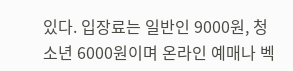있다. 입장료는 일반인 9000원, 청소년 6000원이며 온라인 예매나 벡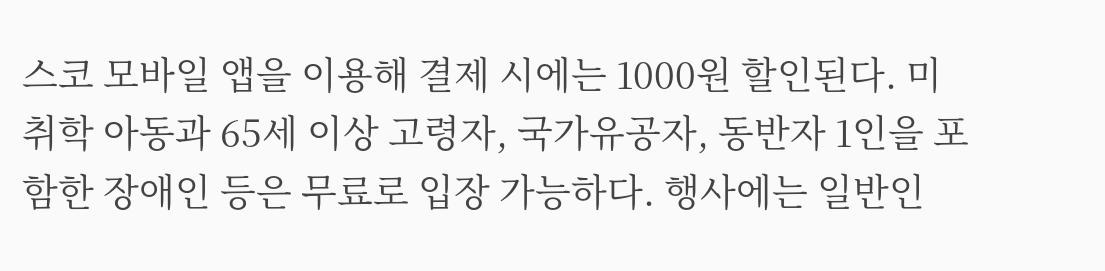스코 모바일 앱을 이용해 결제 시에는 1000원 할인된다. 미취학 아동과 65세 이상 고령자, 국가유공자, 동반자 1인을 포함한 장애인 등은 무료로 입장 가능하다. 행사에는 일반인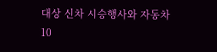대상 신차 시승행사와 자동차 10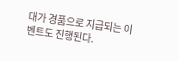대가 경품으로 지급되는 이벤트도 진행된다.